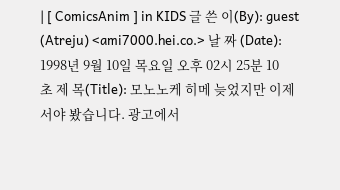| [ ComicsAnim ] in KIDS 글 쓴 이(By): guest (Atreju) <ami7000.hei.co.> 날 짜 (Date): 1998년 9월 10일 목요일 오후 02시 25분 10초 제 목(Title): 모노노케 히메 늦었지만 이제서야 봤습니다. 광고에서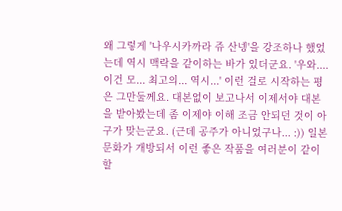왜 그렇게 '나우시카까라 쥬 산넹'을 강조하나 했었는데 역시 맥락을 같이하는 바가 있더군요. '우와.... 이건 모... 최고의... 역시...' 이런 걸로 시작하는 평은 그만둘께요. 대본없이 보고나서 이제서야 대본을 받아봤는데 좀 이제야 이해 조금 안되던 것이 아구가 맞는군요. (근데 공주가 아니었구나... :)) 일본문화가 개방되서 이런 좋은 작품을 여러분이 같이 할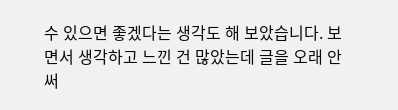수 있으면 좋겠다는 생각도 해 보았습니다. 보면서 생각하고 느낀 건 많았는데 글을 오래 안 써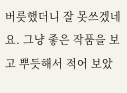버릇했더니 잘 못쓰겠네요. 그냥 좋은 작품을 보고 뿌듯해서 적어 보았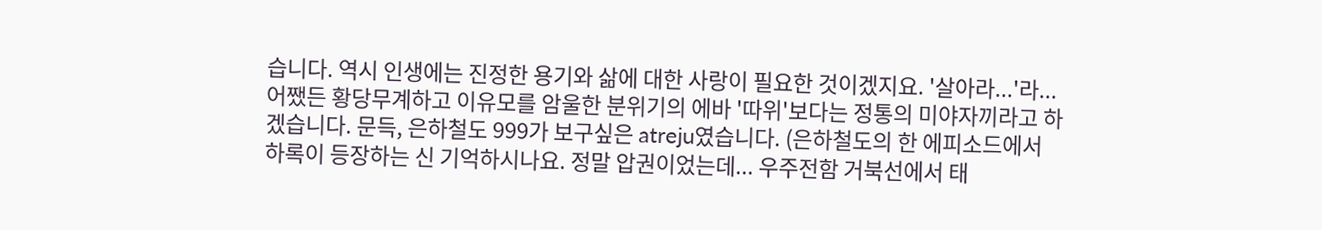습니다. 역시 인생에는 진정한 용기와 삶에 대한 사랑이 필요한 것이겠지요. '살아라...'라... 어쨌든 황당무계하고 이유모를 암울한 분위기의 에바 '따위'보다는 정통의 미야자끼라고 하겠습니다. 문득, 은하철도 999가 보구싶은 atreju였습니다. (은하철도의 한 에피소드에서 하록이 등장하는 신 기억하시나요. 정말 압권이었는데... 우주전함 거북선에서 태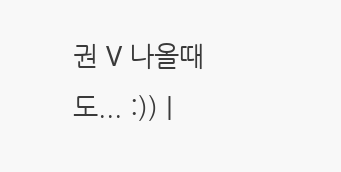권 V 나올때도... :)) |